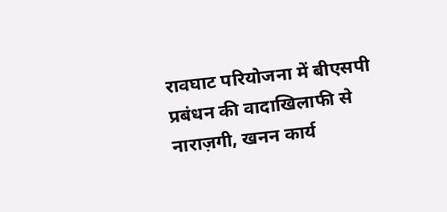रावघाट परियोजना में बीएसपी प्रबंधन की वादाखिलाफी से नाराज़गी, खनन कार्य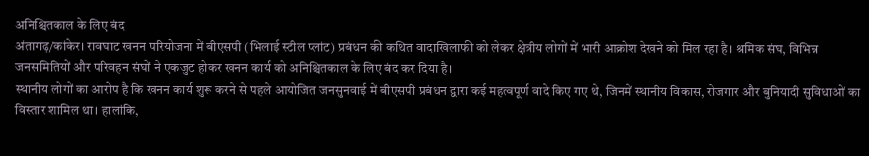अनिश्चितकाल के लिए बंद
अंतागढ़/कांकेर। रावघाट खनन परियोजना में बीएसपी (भिलाई स्टील प्लांट) प्रबंधन की कथित वादाखिलाफी को लेकर क्षेत्रीय लोगों में भारी आक्रोश देखने को मिल रहा है। श्रमिक संघ, विभिन्न जनसमितियों और परिवहन संघों ने एकजुट होकर खनन कार्य को अनिश्चितकाल के लिए बंद कर दिया है।
स्थानीय लोगों का आरोप है कि खनन कार्य शुरू करने से पहले आयोजित जनसुनवाई में बीएसपी प्रबंधन द्वारा कई महत्वपूर्ण वादे किए गए थे, जिनमें स्थानीय विकास, रोजगार और बुनियादी सुविधाओं का विस्तार शामिल था। हालांकि,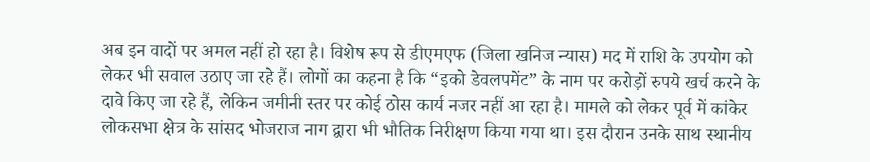अब इन वादों पर अमल नहीं हो रहा है। विशेष रूप से डीएमएफ (जिला खनिज न्यास) मद में राशि के उपयोग को लेकर भी सवाल उठाए जा रहे हैं। लोगों का कहना है कि “इको डेवलपमेंट” के नाम पर करोड़ों रुपये खर्च करने के दावे किए जा रहे हैं, लेकिन जमीनी स्तर पर कोई ठोस कार्य नजर नहीं आ रहा है। मामले को लेकर पूर्व में कांकेर लोकसभा क्षेत्र के सांसद भोजराज नाग द्वारा भी भौतिक निरीक्षण किया गया था। इस दौरान उनके साथ स्थानीय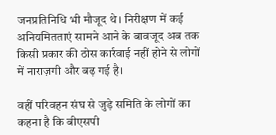जनप्रतिनिधि भी मौजूद थे। निरीक्षण में कई अनियमितताएं सामने आने के बावजूद अब तक किसी प्रकार की ठोस कार्रवाई नहीं होने से लोगों में नाराज़गी और बढ़ गई है।

वहीं परिवहन संघ से जुड़े समिति के लोगों का कहना है कि बीएसपी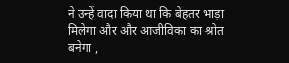ने उन्हें वादा किया था कि बेहतर भाड़ा मिलेगा और और आजीविका का श्रोत बनेगा ,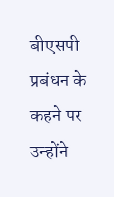बीएसपी प्रबंधन के कहने पर उन्होंने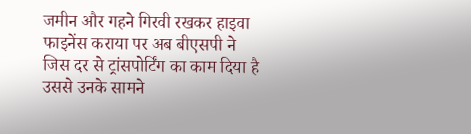जमीन और गहने गिरवी रखकर हाइवा फाइनेंस कराया पर अब बीएसपी ने जिस दर से ट्रांसपोर्टिंग का काम दिया है उससे उनके सामने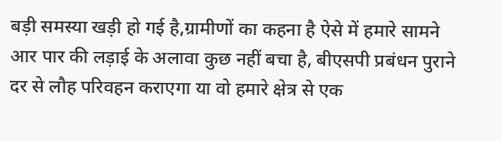बड़ी समस्या खड़ी हो गई है,ग्रामीणों का कहना है ऐसे में हमारे सामने आर पार की लड़ाई के अलावा कुछ नहीं बचा है, बीएसपी प्रबंधन पुराने दर से लौह परिवहन कराएगा या वो हमारे क्षेत्र से एक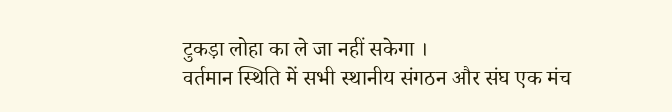टुकड़ा लोहा का ले जा नहीं सकेगा ।
वर्तमान स्थिति में सभी स्थानीय संगठन और संघ एक मंच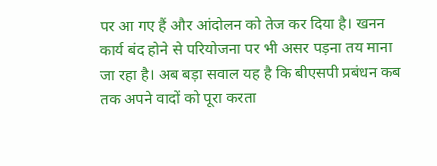पर आ गए हैं और आंदोलन को तेज कर दिया है। खनन कार्य बंद होने से परियोजना पर भी असर पड़ना तय माना जा रहा है। अब बड़ा सवाल यह है कि बीएसपी प्रबंधन कब तक अपने वादों को पूरा करता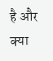है और क्या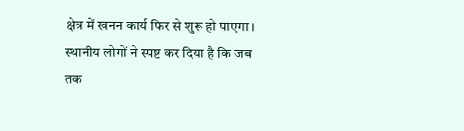क्षेत्र में खनन कार्य फिर से शुरू हो पाएगा। स्थानीय लोगों ने स्पष्ट कर दिया है कि जब तक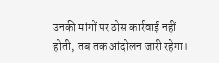उनकी मांगों पर ठोस कार्रवाई नहीं होती, तब तक आंदोलन जारी रहेगा।